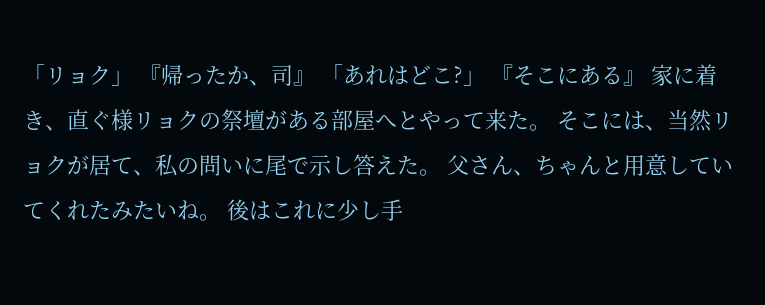「リョク」 『帰ったか、司』 「あれはどこ?」 『そこにある』 家に着き、直ぐ様リョクの祭壇がある部屋へとやって来た。 そこには、当然リョクが居て、私の問いに尾で示し答えた。 父さん、ちゃんと用意していてくれたみたいね。 後はこれに少し手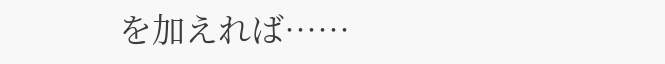を加えれば……